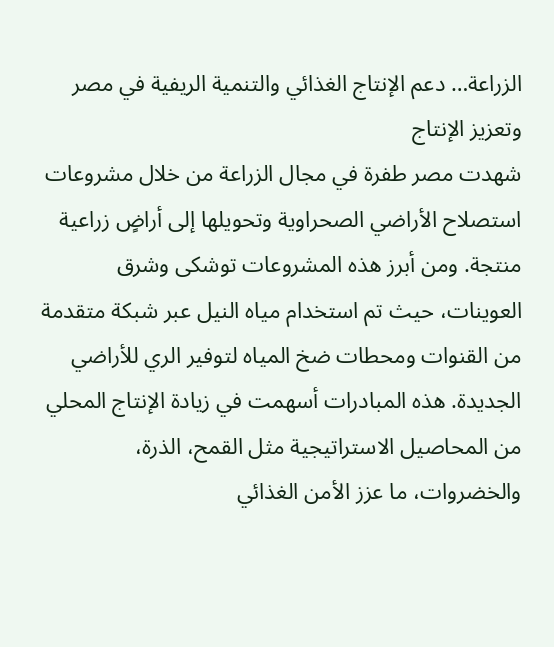الزراعة… دعم الإنتاج الغذائي والتنمية الريفية في مصر وتعزيز الإنتاج
شهدت مصر طفرة في مجال الزراعة من خلال مشروعات استصلاح الأراضي الصحراوية وتحويلها إلى أراضٍ زراعية منتجة. ومن أبرز هذه المشروعات توشكى وشرق العوينات، حيث تم استخدام مياه النيل عبر شبكة متقدمة من القنوات ومحطات ضخ المياه لتوفير الري للأراضي الجديدة. هذه المبادرات أسهمت في زيادة الإنتاج المحلي من المحاصيل الاستراتيجية مثل القمح، الذرة، والخضروات، ما عزز الأمن الغذائي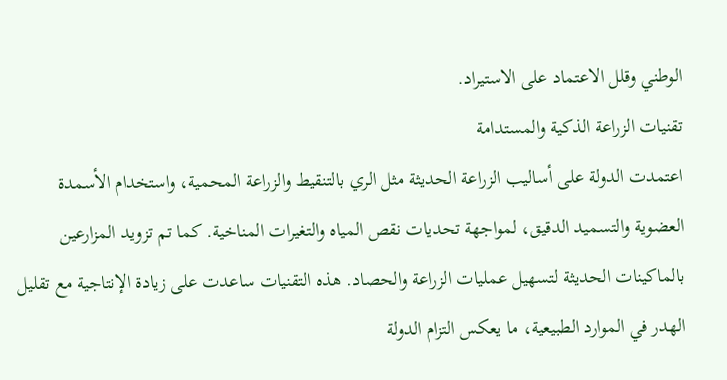الوطني وقلل الاعتماد على الاستيراد.
تقنيات الزراعة الذكية والمستدامة
اعتمدت الدولة على أساليب الزراعة الحديثة مثل الري بالتنقيط والزراعة المحمية، واستخدام الأسمدة العضوية والتسميد الدقيق، لمواجهة تحديات نقص المياه والتغيرات المناخية. كما تم تزويد المزارعين بالماكينات الحديثة لتسهيل عمليات الزراعة والحصاد. هذه التقنيات ساعدت على زيادة الإنتاجية مع تقليل الهدر في الموارد الطبيعية، ما يعكس التزام الدولة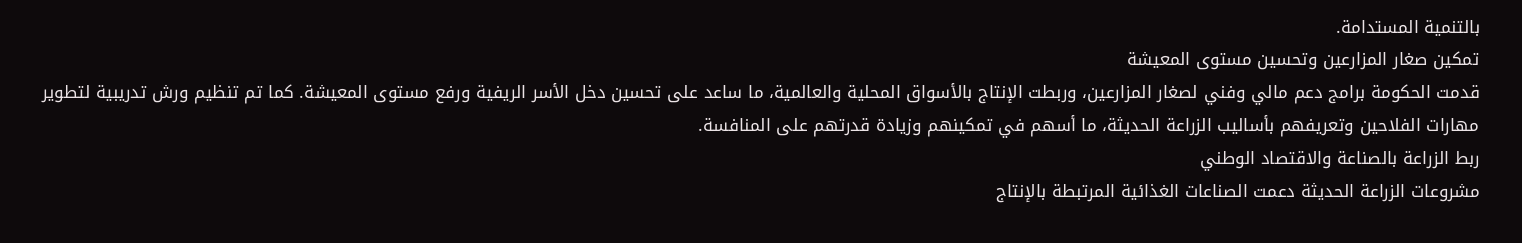بالتنمية المستدامة.
تمكين صغار المزارعين وتحسين مستوى المعيشة
قدمت الحكومة برامج دعم مالي وفني لصغار المزارعين، وربطت الإنتاج بالأسواق المحلية والعالمية، ما ساعد على تحسين دخل الأسر الريفية ورفع مستوى المعيشة. كما تم تنظيم ورش تدريبية لتطوير مهارات الفلاحين وتعريفهم بأساليب الزراعة الحديثة، ما أسهم في تمكينهم وزيادة قدرتهم على المنافسة.
ربط الزراعة بالصناعة والاقتصاد الوطني
مشروعات الزراعة الحديثة دعمت الصناعات الغذائية المرتبطة بالإنتاج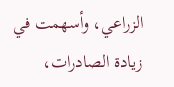الزراعي، وأسهمت في زيادة الصادرات،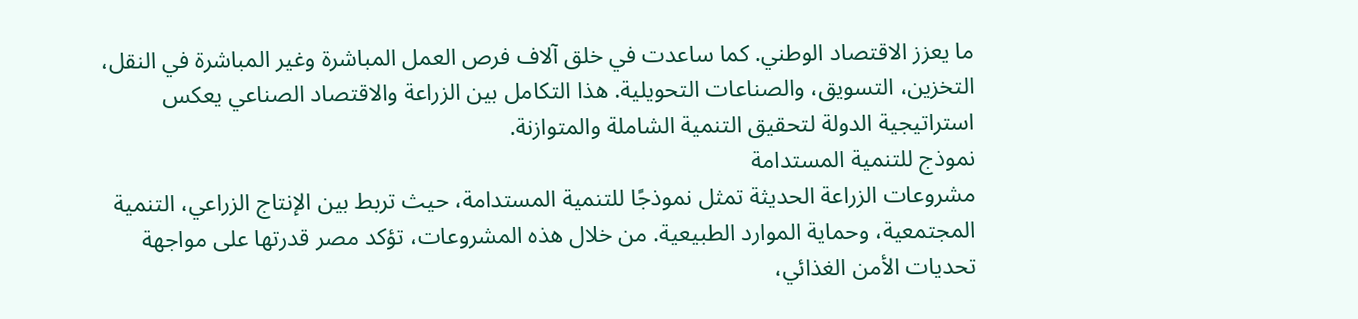ما يعزز الاقتصاد الوطني. كما ساعدت في خلق آلاف فرص العمل المباشرة وغير المباشرة في النقل، التخزين، التسويق، والصناعات التحويلية. هذا التكامل بين الزراعة والاقتصاد الصناعي يعكس استراتيجية الدولة لتحقيق التنمية الشاملة والمتوازنة.
نموذج للتنمية المستدامة
مشروعات الزراعة الحديثة تمثل نموذجًا للتنمية المستدامة، حيث تربط بين الإنتاج الزراعي، التنمية المجتمعية، وحماية الموارد الطبيعية. من خلال هذه المشروعات، تؤكد مصر قدرتها على مواجهة تحديات الأمن الغذائي،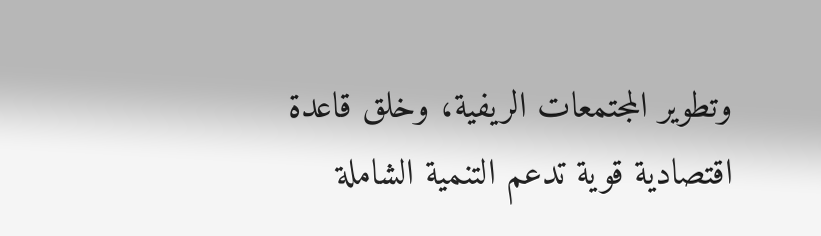وتطوير المجتمعات الريفية، وخلق قاعدة اقتصادية قوية تدعم التنمية الشاملة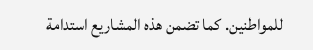للمواطنين. كما تضمن هذه المشاريع استدامة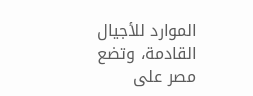الموارد للأجيال القادمة، وتضع مصر على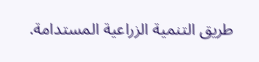طريق التنمية الزراعية المستدامة.